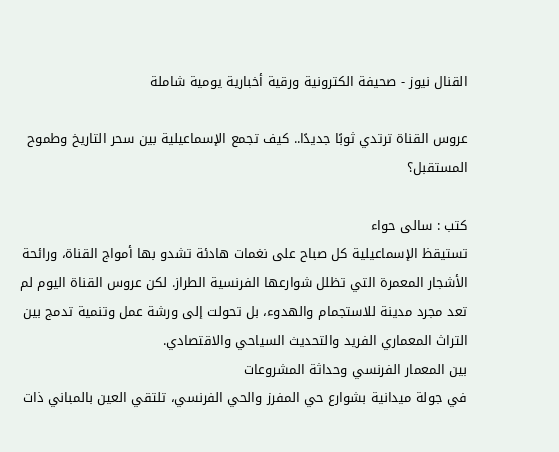القنال نيوز - صحيفة الكترونية ورقية أخبارية يومية شاملة

عروس القناة ترتدي ثوبًا جديدًا.. كيف تجمع الإسماعيلية بين سحر التاريخ وطموح المستقبل؟

كتب : سالى حواء
تستيقظ الإسماعيلية كل صباح على نغمات هادئة تشدو بها أمواج القناة، ورائحة الأشجار المعمرة التي تظلل شوارعها الفرنسية الطراز. لكن عروس القناة اليوم لم تعد مجرد مدينة للاستجمام والهدوء، بل تحولت إلى ورشة عمل وتنمية تدمج بين التراث المعماري الفريد والتحديث السياحي والاقتصادي.
بين المعمار الفرنسي وحداثة المشروعات
في جولة ميدانية بشوارع حي المفرز والحي الفرنسي، تلتقي العين بالمباني ذات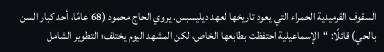السقوف القرميدية الحمراء التي يعود تاريخها لعهد ديليسبس. يروي الحاج محمود (68 عامًا، أحد كبار السن بالحي) قائلًا: “الإسماعيلية احتفظت بطابعها الخاص، لكن المشهد اليوم يختلف؛ التطوير الشامل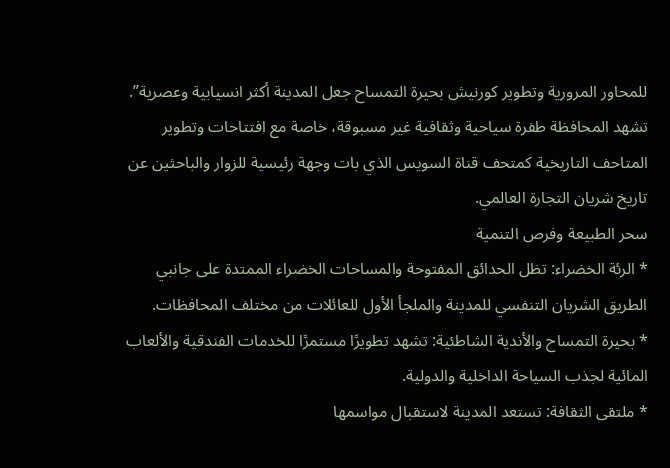للمحاور المرورية وتطوير كورنيش بحيرة التمساح جعل المدينة أكثر انسيابية وعصرية”.
تشهد المحافظة طفرة سياحية وثقافية غير مسبوقة، خاصة مع افتتاحات وتطوير المتاحف التاريخية كمتحف قناة السويس الذي بات وجهة رئيسية للزوار والباحثين عن تاريخ شريان التجارة العالمي.
سحر الطبيعة وفرص التنمية
* الرئة الخضراء: تظل الحدائق المفتوحة والمساحات الخضراء الممتدة على جانبي الطريق الشريان التنفسي للمدينة والملجأ الأول للعائلات من مختلف المحافظات.
* بحيرة التمساح والأندية الشاطئية: تشهد تطويرًا مستمرًا للخدمات الفندقية والألعاب المائية لجذب السياحة الداخلية والدولية.
* ملتقى الثقافة: تستعد المدينة لاستقبال مواسمها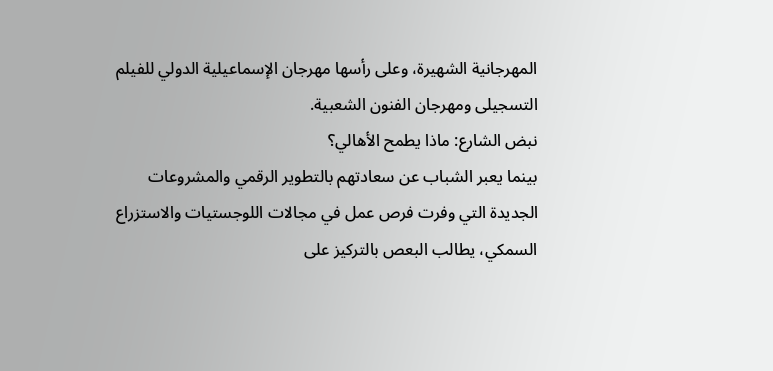المهرجانية الشهيرة، وعلى رأسها مهرجان الإسماعيلية الدولي للفيلم التسجيلى ومهرجان الفنون الشعبية.
نبض الشارع: ماذا يطمح الأهالي؟
بينما يعبر الشباب عن سعادتهم بالتطوير الرقمي والمشروعات الجديدة التي وفرت فرص عمل في مجالات اللوجستيات والاستزراع السمكي، يطالب البعص بالتركيز على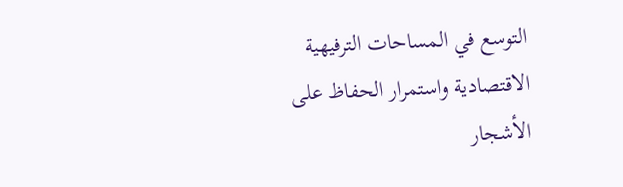التوسع في المساحات الترفيهية الاقتصادية واستمرار الحفاظ على الأشجار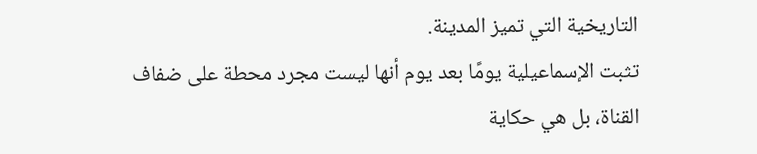التاريخية التي تميز المدينة.
تثبت الإسماعيلية يومًا بعد يوم أنها ليست مجرد محطة على ضفاف القناة، بل هي حكاية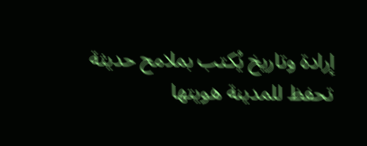إرادة وتاريخ يُكتب بملامح حديثة تحفظ للمدينة هويتها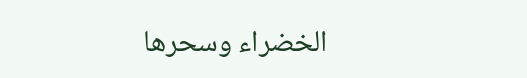الخضراء وسحرها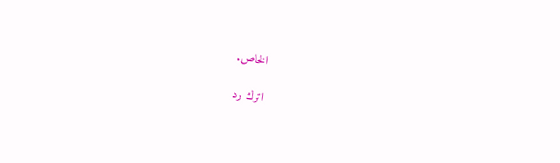الخاص.

اترك رد